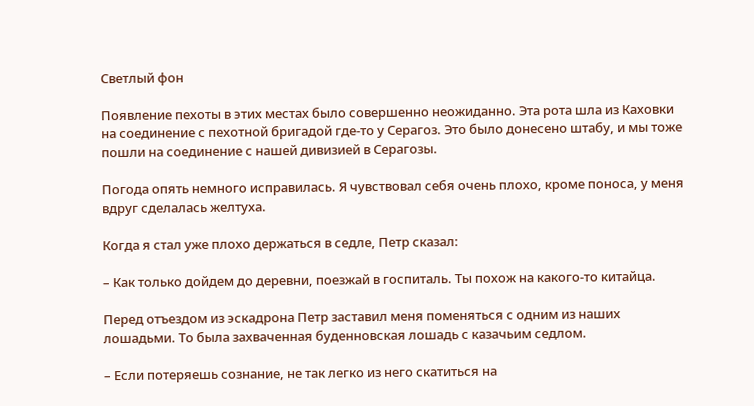Светлый фон

Появление пехоты в этих местах было совершенно неожиданно. Эта рота шла из Каховки на соединение с пехотной бригадой где-то у Серагоз. Это было донесено штабу, и мы тоже пошли на соединение с нашей дивизией в Серагозы.

Погода опять немного исправилась. Я чувствовал себя очень плохо, кроме поноса, у меня вдруг сделалась желтуха.

Когда я стал уже плохо держаться в седле, Петр сказал:

– Как только дойдем до деревни, поезжай в госпиталь. Ты похож на какого-то китайца.

Перед отъездом из эскадрона Петр заставил меня поменяться с одним из наших лошадьми. То была захваченная буденновская лошадь с казачьим седлом.

– Если потеряешь сознание, не так легко из него скатиться на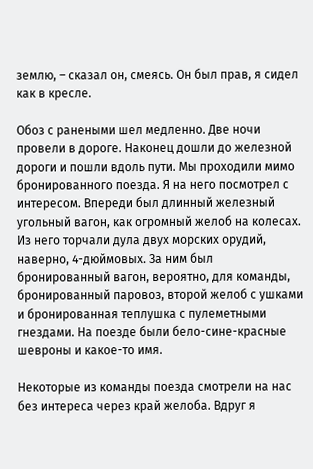землю, – сказал он, смеясь. Он был прав, я сидел как в кресле.

Обоз с ранеными шел медленно. Две ночи провели в дороге. Наконец дошли до железной дороги и пошли вдоль пути. Мы проходили мимо бронированного поезда. Я на него посмотрел с интересом. Впереди был длинный железный угольный вагон, как огромный желоб на колесах. Из него торчали дула двух морских орудий, наверно, 4-дюймовых. За ним был бронированный вагон, вероятно, для команды, бронированный паровоз, второй желоб с ушками и бронированная теплушка с пулеметными гнездами. На поезде были бело-сине-красные шевроны и какое-то имя.

Некоторые из команды поезда смотрели на нас без интереса через край желоба. Вдруг я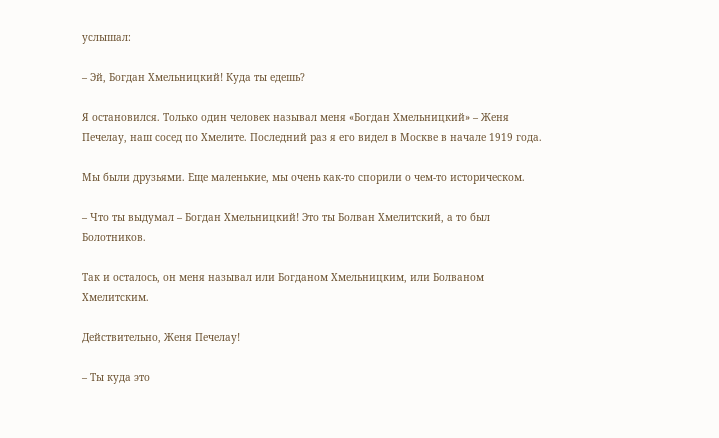услышал:

– Эй, Богдан Хмельницкий! Куда ты едешь?

Я остановился. Только один человек называл меня «Богдан Хмельницкий» – Женя Печелау, наш сосед по Хмелите. Последний раз я его видел в Москве в начале 1919 года.

Мы были друзьями. Еще маленькие, мы очень как-то спорили о чем-то историческом.

– Что ты выдумал – Богдан Хмельницкий! Это ты Болван Хмелитский, а то был Болотников.

Так и осталось, он меня называл или Богданом Хмельницким, или Болваном Хмелитским.

Действительно, Женя Печелау!

– Ты куда это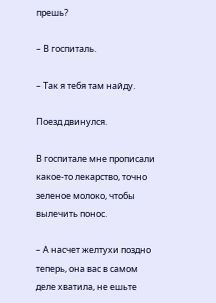прешь?

– В госпиталь.

– Так я тебя там найду.

Поезд двинулся.

В госпитале мне прописали какое-то лекарство, точно зеленое молоко, чтобы вылечить понос.

– А насчет желтухи поздно теперь, она вас в самом деле хватила, не ешьте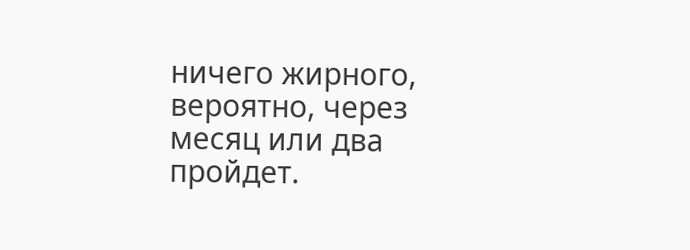ничего жирного, вероятно, через месяц или два пройдет.